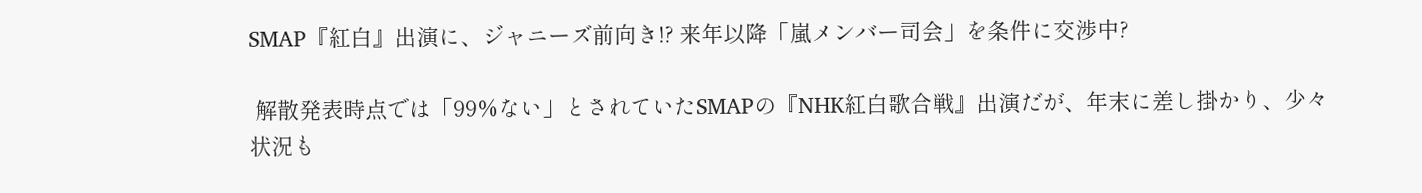SMAP『紅白』出演に、ジャニーズ前向き!? 来年以降「嵐メンバー司会」を条件に交渉中?

 解散発表時点では「99%ない」とされていたSMAPの『NHK紅白歌合戦』出演だが、年末に差し掛かり、少々状況も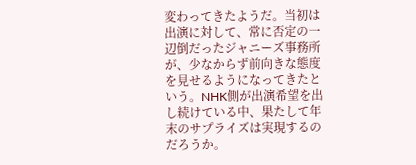変わってきたようだ。当初は出演に対して、常に否定の一辺倒だったジャニーズ事務所が、少なからず前向きな態度を見せるようになってきたという。NHK側が出演希望を出し続けている中、果たして年末のサプライズは実現するのだろうか。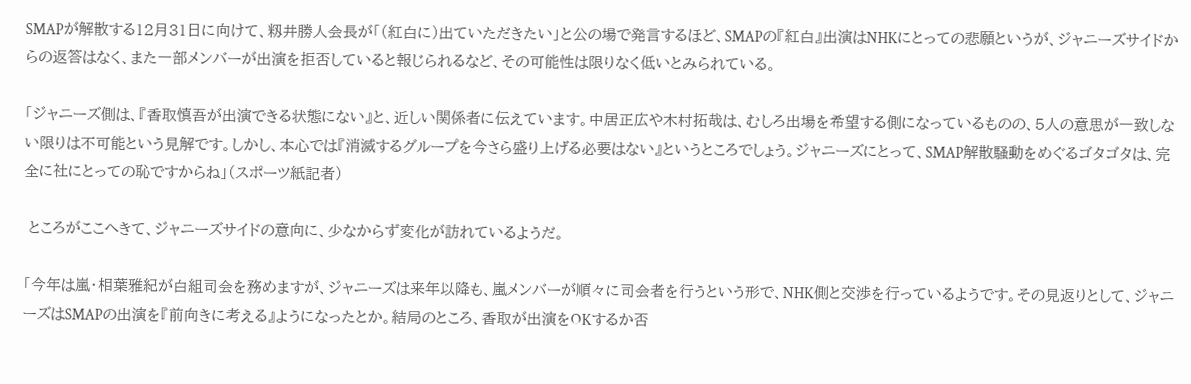SMAPが解散する12月31日に向けて、籾井勝人会長が「(紅白に)出ていただきたい」と公の場で発言するほど、SMAPの『紅白』出演はNHKにとっての悲願というが、ジャニーズサイドからの返答はなく、また一部メンバーが出演を拒否していると報じられるなど、その可能性は限りなく低いとみられている。

「ジャニーズ側は、『香取慎吾が出演できる状態にない』と、近しい関係者に伝えています。中居正広や木村拓哉は、むしろ出場を希望する側になっているものの、5人の意思が一致しない限りは不可能という見解です。しかし、本心では『消滅するグループを今さら盛り上げる必要はない』というところでしょう。ジャニーズにとって、SMAP解散騒動をめぐるゴタゴタは、完全に社にとっての恥ですからね」(スポーツ紙記者)

 ところがここへきて、ジャニーズサイドの意向に、少なからず変化が訪れているようだ。

「今年は嵐・相葉雅紀が白組司会を務めますが、ジャニーズは来年以降も、嵐メンバーが順々に司会者を行うという形で、NHK側と交渉を行っているようです。その見返りとして、ジャニーズはSMAPの出演を『前向きに考える』ようになったとか。結局のところ、香取が出演をOKするか否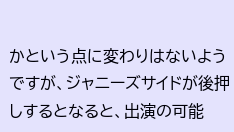かという点に変わりはないようですが、ジャニーズサイドが後押しするとなると、出演の可能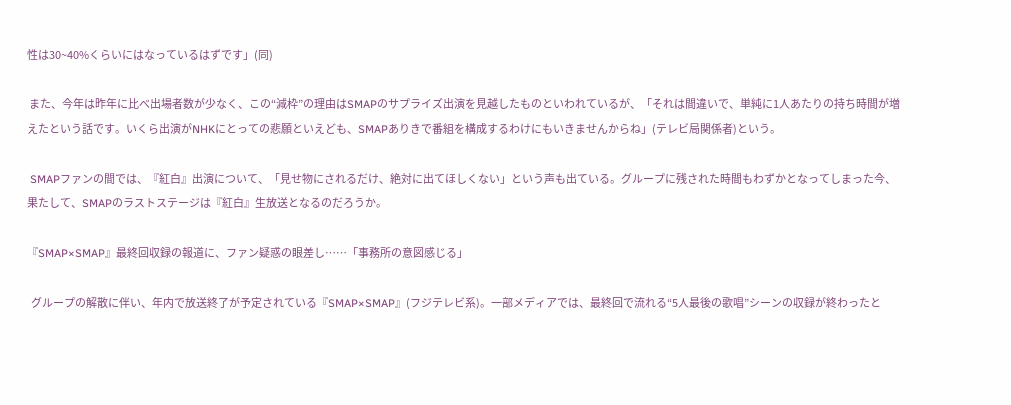性は30~40%くらいにはなっているはずです」(同)

 また、今年は昨年に比べ出場者数が少なく、この“減枠”の理由はSMAPのサプライズ出演を見越したものといわれているが、「それは間違いで、単純に1人あたりの持ち時間が増えたという話です。いくら出演がNHKにとっての悲願といえども、SMAPありきで番組を構成するわけにもいきませんからね」(テレビ局関係者)という。

 SMAPファンの間では、『紅白』出演について、「見せ物にされるだけ、絶対に出てほしくない」という声も出ている。グループに残された時間もわずかとなってしまった今、果たして、SMAPのラストステージは『紅白』生放送となるのだろうか。

『SMAP×SMAP』最終回収録の報道に、ファン疑惑の眼差し……「事務所の意図感じる」

  グループの解散に伴い、年内で放送終了が予定されている『SMAP×SMAP』(フジテレビ系)。一部メディアでは、最終回で流れる“5人最後の歌唱”シーンの収録が終わったと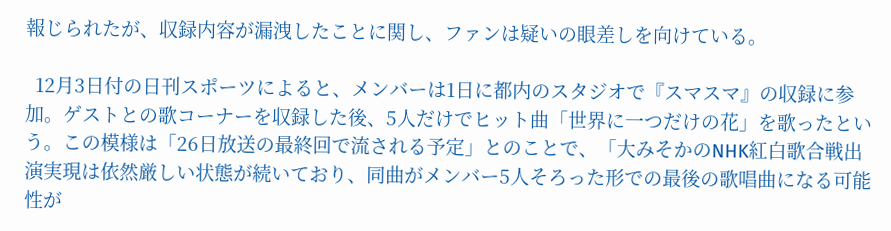報じられたが、収録内容が漏洩したことに関し、ファンは疑いの眼差しを向けている。

  12月3日付の日刊スポーツによると、メンバーは1日に都内のスタジオで『スマスマ』の収録に参加。ゲストとの歌コーナーを収録した後、5人だけでヒット曲「世界に一つだけの花」を歌ったという。この模様は「26日放送の最終回で流される予定」とのことで、「大みそかのNHK紅白歌合戦出演実現は依然厳しい状態が続いており、同曲がメンバー5人そろった形での最後の歌唱曲になる可能性が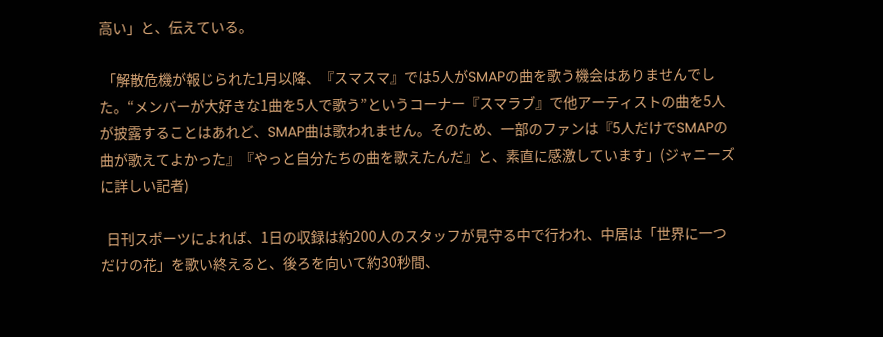高い」と、伝えている。

 「解散危機が報じられた1月以降、『スマスマ』では5人がSMAPの曲を歌う機会はありませんでした。“メンバーが大好きな1曲を5人で歌う”というコーナー『スマラブ』で他アーティストの曲を5人が披露することはあれど、SMAP曲は歌われません。そのため、一部のファンは『5人だけでSMAPの曲が歌えてよかった』『やっと自分たちの曲を歌えたんだ』と、素直に感激しています」(ジャニーズに詳しい記者)

  日刊スポーツによれば、1日の収録は約200人のスタッフが見守る中で行われ、中居は「世界に一つだけの花」を歌い終えると、後ろを向いて約30秒間、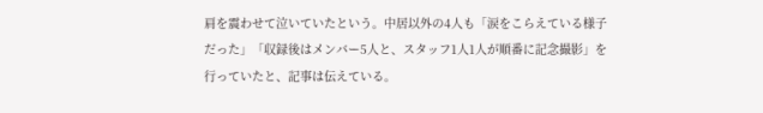肩を震わせて泣いていたという。中居以外の4人も「涙をこらえている様子だった」「収録後はメンバー5人と、スタッフ1人1人が順番に記念撮影」を行っていたと、記事は伝えている。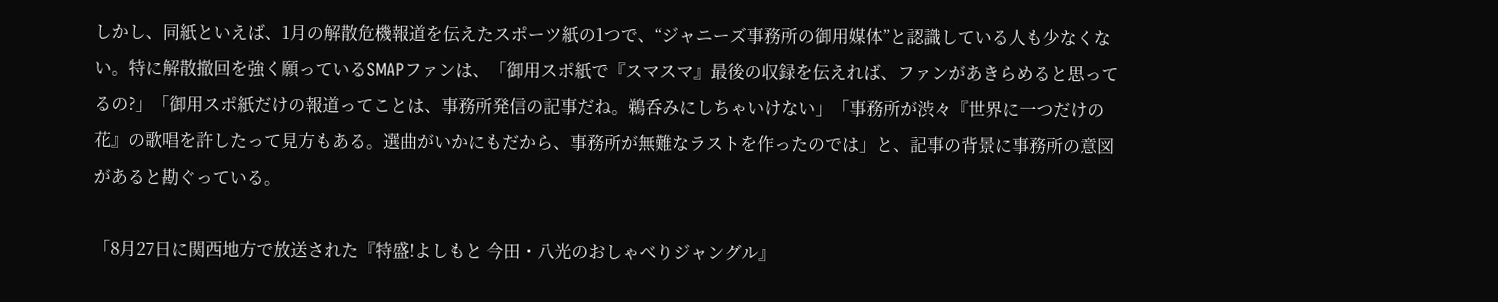しかし、同紙といえば、1月の解散危機報道を伝えたスポーツ紙の1つで、“ジャニーズ事務所の御用媒体”と認識している人も少なくない。特に解散撤回を強く願っているSMAPファンは、「御用スポ紙で『スマスマ』最後の収録を伝えれば、ファンがあきらめると思ってるの?」「御用スポ紙だけの報道ってことは、事務所発信の記事だね。鵜呑みにしちゃいけない」「事務所が渋々『世界に一つだけの花』の歌唱を許したって見方もある。選曲がいかにもだから、事務所が無難なラストを作ったのでは」と、記事の背景に事務所の意図があると勘ぐっている。

「8月27日に関西地方で放送された『特盛!よしもと 今田・八光のおしゃべりジャングル』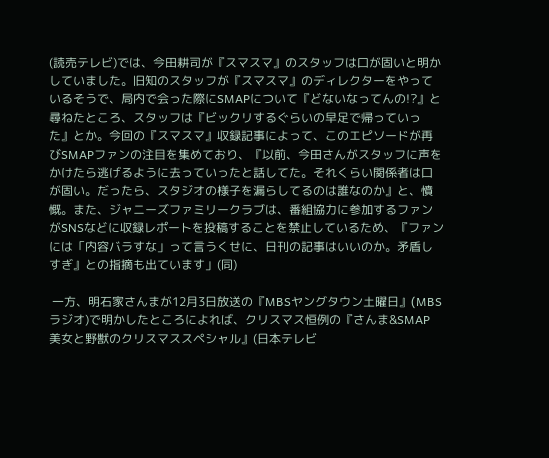(読売テレビ)では、今田耕司が『スマスマ』のスタッフは口が固いと明かしていました。旧知のスタッフが『スマスマ』のディレクターをやっているそうで、局内で会った際にSMAPについて『どないなってんの!?』と尋ねたところ、スタッフは『ビックリするぐらいの早足で帰っていった』とか。今回の『スマスマ』収録記事によって、このエピソードが再びSMAPファンの注目を集めており、『以前、今田さんがスタッフに声をかけたら逃げるように去っていったと話してた。それくらい関係者は口が固い。だったら、スタジオの様子を漏らしてるのは誰なのか』と、憤慨。また、ジャニーズファミリークラブは、番組協力に参加するファンがSNSなどに収録レポートを投稿することを禁止しているため、『ファンには「内容バラすな」って言うくせに、日刊の記事はいいのか。矛盾しすぎ』との指摘も出ています」(同)

 一方、明石家さんまが12月3日放送の『MBSヤングタウン土曜日』(MBSラジオ)で明かしたところによれば、クリスマス恒例の『さんま&SMAP 美女と野獣のクリスマススペシャル』(日本テレビ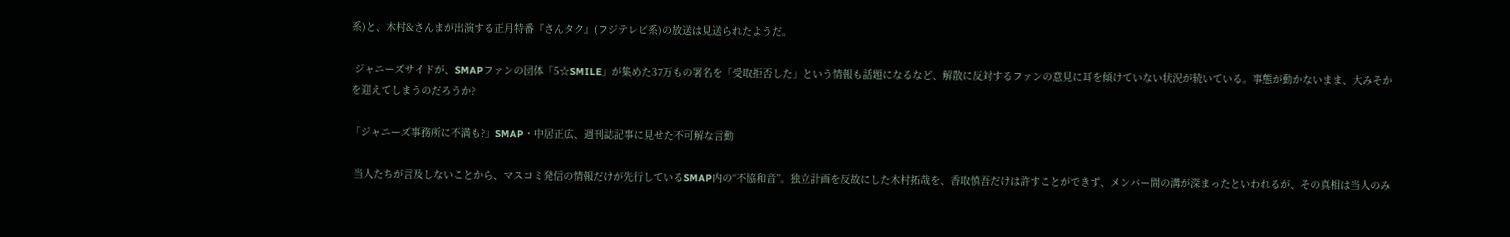系)と、木村&さんまが出演する正月特番『さんタク』(フジテレビ系)の放送は見送られたようだ。

 ジャニーズサイドが、SMAPファンの団体「5☆SMILE」が集めた37万もの署名を「受取拒否した」という情報も話題になるなど、解散に反対するファンの意見に耳を傾けていない状況が続いている。事態が動かないまま、大みそかを迎えてしまうのだろうか?

「ジャニーズ事務所に不満も?」SMAP・中居正広、週刊誌記事に見せた不可解な言動

 当人たちが言及しないことから、マスコミ発信の情報だけが先行しているSMAP内の“不協和音”。独立計画を反故にした木村拓哉を、香取慎吾だけは許すことができず、メンバー間の溝が深まったといわれるが、その真相は当人のみ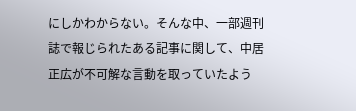にしかわからない。そんな中、一部週刊誌で報じられたある記事に関して、中居正広が不可解な言動を取っていたよう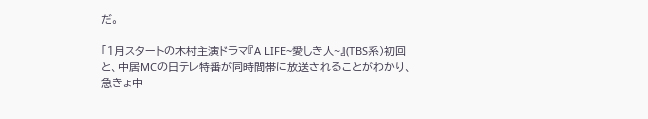だ。

「1月スタートの木村主演ドラマ『A LIFE~愛しき人~』(TBS系)初回と、中居MCの日テレ特番が同時間帯に放送されることがわかり、急きょ中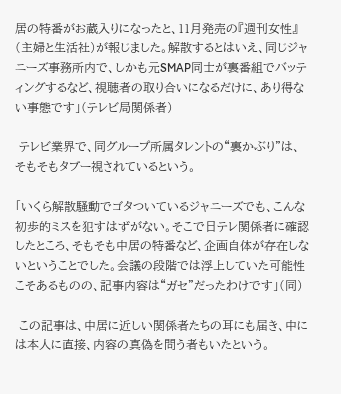居の特番がお蔵入りになったと、11月発売の『週刊女性』(主婦と生活社)が報じました。解散するとはいえ、同じジャニーズ事務所内で、しかも元SMAP同士が裏番組でバッティングするなど、視聴者の取り合いになるだけに、あり得ない事態です」(テレビ局関係者)

 テレビ業界で、同グループ所属タレントの“裏かぶり”は、そもそもタブー視されているという。

「いくら解散騒動でゴタついているジャニーズでも、こんな初歩的ミスを犯すはずがない。そこで日テレ関係者に確認したところ、そもそも中居の特番など、企画自体が存在しないということでした。会議の段階では浮上していた可能性こそあるものの、記事内容は“ガセ”だったわけです」(同)

 この記事は、中居に近しい関係者たちの耳にも届き、中には本人に直接、内容の真偽を問う者もいたという。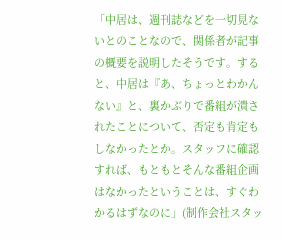「中居は、週刊誌などを一切見ないとのことなので、関係者が記事の概要を説明したそうです。すると、中居は『あ、ちょっとわかんない』と、裏かぶりで番組が潰されたことについて、否定も肯定もしなかったとか。スタッフに確認すれば、もともとそんな番組企画はなかったということは、すぐわかるはずなのに」(制作会社スタッ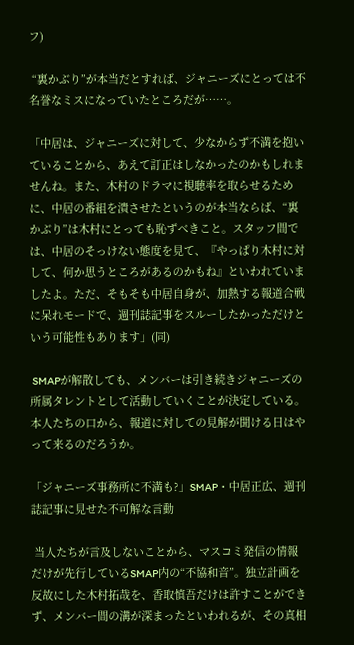フ)

 “裏かぶり”が本当だとすれば、ジャニーズにとっては不名誉なミスになっていたところだが……。

「中居は、ジャニーズに対して、少なからず不満を抱いていることから、あえて訂正はしなかったのかもしれませんね。また、木村のドラマに視聴率を取らせるために、中居の番組を潰させたというのが本当ならば、“裏かぶり”は木村にとっても恥ずべきこと。スタッフ間では、中居のそっけない態度を見て、『やっぱり木村に対して、何か思うところがあるのかもね』といわれていましたよ。ただ、そもそも中居自身が、加熱する報道合戦に呆れモードで、週刊誌記事をスルーしたかっただけという可能性もあります」(同)

 SMAPが解散しても、メンバーは引き続きジャニーズの所属タレントとして活動していくことが決定している。本人たちの口から、報道に対しての見解が聞ける日はやって来るのだろうか。

「ジャニーズ事務所に不満も?」SMAP・中居正広、週刊誌記事に見せた不可解な言動

 当人たちが言及しないことから、マスコミ発信の情報だけが先行しているSMAP内の“不協和音”。独立計画を反故にした木村拓哉を、香取慎吾だけは許すことができず、メンバー間の溝が深まったといわれるが、その真相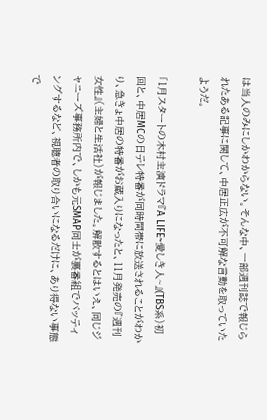は当人のみにしかわからない。そんな中、一部週刊誌で報じられたある記事に関して、中居正広が不可解な言動を取っていたようだ。

「1月スタートの木村主演ドラマ『A LIFE~愛しき人~』(TBS系)初回と、中居MCの日テレ特番が同時間帯に放送されることがわかり、急きょ中居の特番がお蔵入りになったと、11月発売の『週刊女性』(主婦と生活社)が報じました。解散するとはいえ、同じジャニーズ事務所内で、しかも元SMAP同士が裏番組でバッティングするなど、視聴者の取り合いになるだけに、あり得ない事態で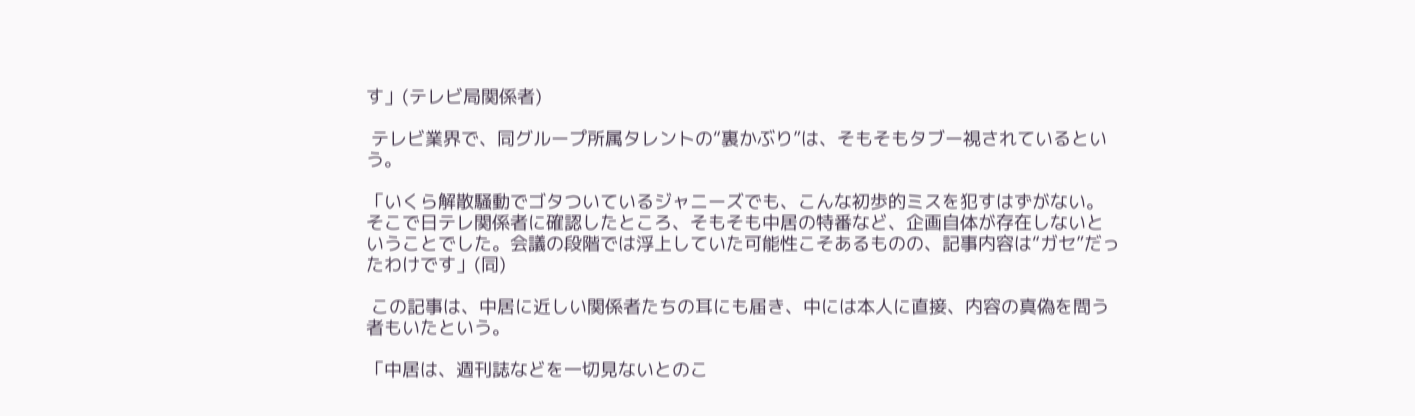す」(テレビ局関係者)

 テレビ業界で、同グループ所属タレントの“裏かぶり”は、そもそもタブー視されているという。

「いくら解散騒動でゴタついているジャニーズでも、こんな初歩的ミスを犯すはずがない。そこで日テレ関係者に確認したところ、そもそも中居の特番など、企画自体が存在しないということでした。会議の段階では浮上していた可能性こそあるものの、記事内容は“ガセ”だったわけです」(同)

 この記事は、中居に近しい関係者たちの耳にも届き、中には本人に直接、内容の真偽を問う者もいたという。

「中居は、週刊誌などを一切見ないとのこ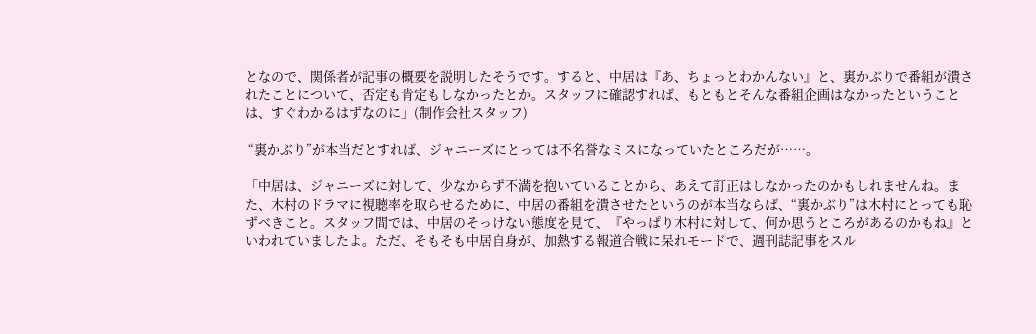となので、関係者が記事の概要を説明したそうです。すると、中居は『あ、ちょっとわかんない』と、裏かぶりで番組が潰されたことについて、否定も肯定もしなかったとか。スタッフに確認すれば、もともとそんな番組企画はなかったということは、すぐわかるはずなのに」(制作会社スタッフ)

 “裏かぶり”が本当だとすれば、ジャニーズにとっては不名誉なミスになっていたところだが……。

「中居は、ジャニーズに対して、少なからず不満を抱いていることから、あえて訂正はしなかったのかもしれませんね。また、木村のドラマに視聴率を取らせるために、中居の番組を潰させたというのが本当ならば、“裏かぶり”は木村にとっても恥ずべきこと。スタッフ間では、中居のそっけない態度を見て、『やっぱり木村に対して、何か思うところがあるのかもね』といわれていましたよ。ただ、そもそも中居自身が、加熱する報道合戦に呆れモードで、週刊誌記事をスル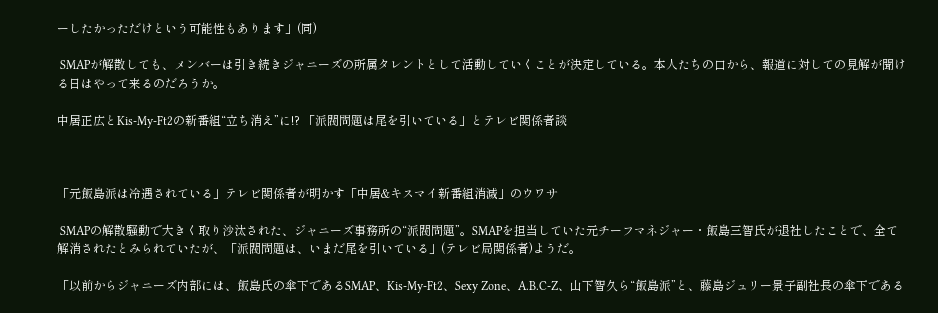ーしたかっただけという可能性もあります」(同)

 SMAPが解散しても、メンバーは引き続きジャニーズの所属タレントとして活動していくことが決定している。本人たちの口から、報道に対しての見解が聞ける日はやって来るのだろうか。

中居正広とKis-My-Ft2の新番組“立ち消え”に!? 「派閥問題は尾を引いている」とテレビ関係者談



「元飯島派は冷遇されている」テレビ関係者が明かす「中居&キスマイ新番組消滅」のウワサ

 SMAPの解散騒動で大きく取り沙汰された、ジャニーズ事務所の“派閥問題”。SMAPを担当していた元チーフマネジャー・飯島三智氏が退社したことで、全て解消されたとみられていたが、「派閥問題は、いまだ尾を引いている」(テレビ局関係者)ようだ。

「以前からジャニーズ内部には、飯島氏の傘下であるSMAP、Kis‐My‐Ft2、Sexy Zone、A.B.C-Z、山下智久ら“飯島派”と、藤島ジュリー景子副社長の傘下である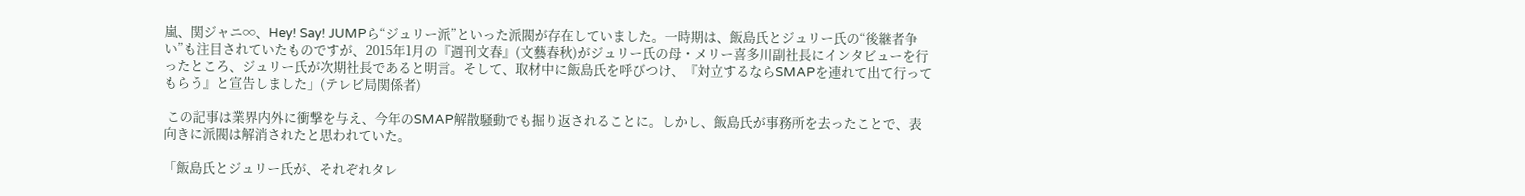嵐、関ジャニ∞、Hey! Say! JUMPら“ジュリー派”といった派閥が存在していました。一時期は、飯島氏とジュリー氏の“後継者争い”も注目されていたものですが、2015年1月の『週刊文春』(文藝春秋)がジュリー氏の母・メリー喜多川副社長にインタビューを行ったところ、ジュリー氏が次期社長であると明言。そして、取材中に飯島氏を呼びつけ、『対立するならSMAPを連れて出て行ってもらう』と宣告しました」(テレビ局関係者)

 この記事は業界内外に衝撃を与え、今年のSMAP解散騒動でも掘り返されることに。しかし、飯島氏が事務所を去ったことで、表向きに派閥は解消されたと思われていた。

「飯島氏とジュリー氏が、それぞれタレ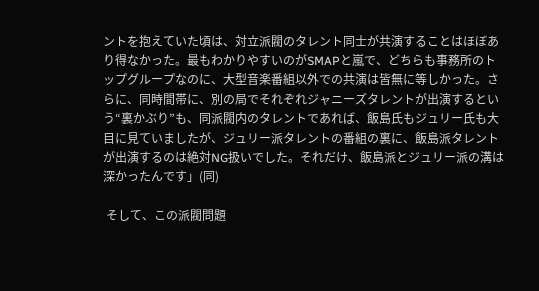ントを抱えていた頃は、対立派閥のタレント同士が共演することはほぼあり得なかった。最もわかりやすいのがSMAPと嵐で、どちらも事務所のトップグループなのに、大型音楽番組以外での共演は皆無に等しかった。さらに、同時間帯に、別の局でそれぞれジャニーズタレントが出演するという“裏かぶり”も、同派閥内のタレントであれば、飯島氏もジュリー氏も大目に見ていましたが、ジュリー派タレントの番組の裏に、飯島派タレントが出演するのは絶対NG扱いでした。それだけ、飯島派とジュリー派の溝は深かったんです」(同)

 そして、この派閥問題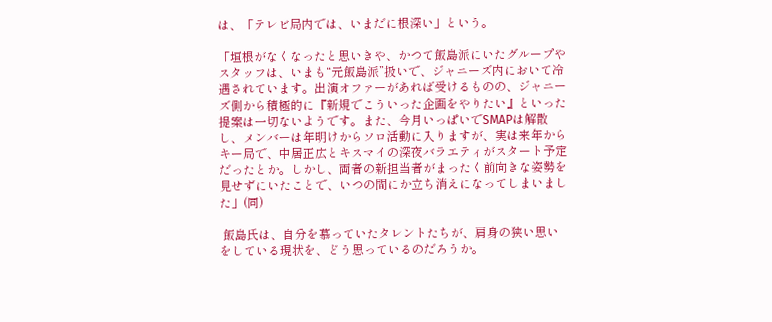は、「テレビ局内では、いまだに根深い」という。

「垣根がなくなったと思いきや、かつて飯島派にいたグループやスタッフは、いまも“元飯島派”扱いで、ジャニーズ内において冷遇されています。出演オファーがあれば受けるものの、ジャニーズ側から積極的に『新規でこういった企画をやりたい』といった提案は一切ないようです。また、今月いっぱいでSMAPは解散し、メンバーは年明けからソロ活動に入りますが、実は来年からキー局で、中居正広とキスマイの深夜バラエティがスタート予定だったとか。しかし、両者の新担当者がまったく前向きな姿勢を見せずにいたことで、いつの間にか立ち消えになってしまいました」(同)

 飯島氏は、自分を慕っていたタレントたちが、肩身の狭い思いをしている現状を、どう思っているのだろうか。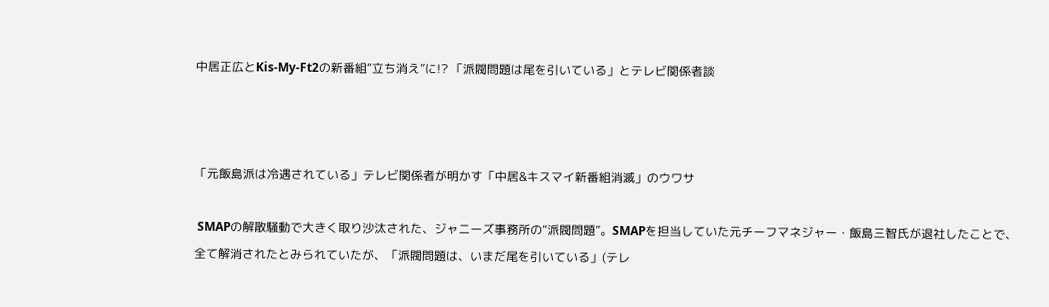中居正広とKis-My-Ft2の新番組“立ち消え”に!? 「派閥問題は尾を引いている」とテレビ関係者談



「元飯島派は冷遇されている」テレビ関係者が明かす「中居&キスマイ新番組消滅」のウワサ

 SMAPの解散騒動で大きく取り沙汰された、ジャニーズ事務所の“派閥問題”。SMAPを担当していた元チーフマネジャー・飯島三智氏が退社したことで、全て解消されたとみられていたが、「派閥問題は、いまだ尾を引いている」(テレ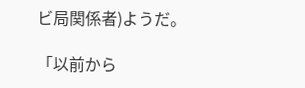ビ局関係者)ようだ。

「以前から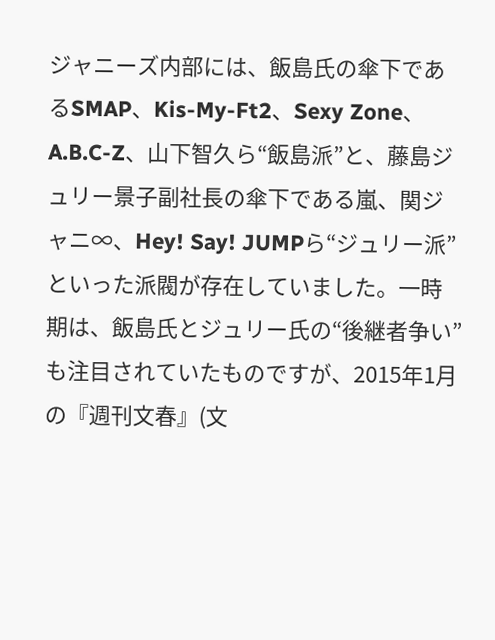ジャニーズ内部には、飯島氏の傘下であるSMAP、Kis‐My‐Ft2、Sexy Zone、A.B.C-Z、山下智久ら“飯島派”と、藤島ジュリー景子副社長の傘下である嵐、関ジャニ∞、Hey! Say! JUMPら“ジュリー派”といった派閥が存在していました。一時期は、飯島氏とジュリー氏の“後継者争い”も注目されていたものですが、2015年1月の『週刊文春』(文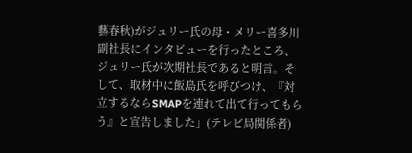藝春秋)がジュリー氏の母・メリー喜多川副社長にインタビューを行ったところ、ジュリー氏が次期社長であると明言。そして、取材中に飯島氏を呼びつけ、『対立するならSMAPを連れて出て行ってもらう』と宣告しました」(テレビ局関係者)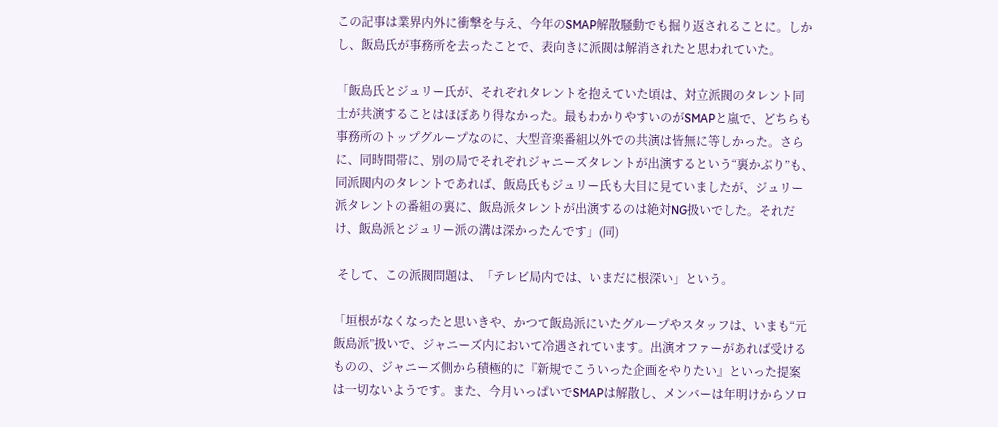この記事は業界内外に衝撃を与え、今年のSMAP解散騒動でも掘り返されることに。しかし、飯島氏が事務所を去ったことで、表向きに派閥は解消されたと思われていた。

「飯島氏とジュリー氏が、それぞれタレントを抱えていた頃は、対立派閥のタレント同士が共演することはほぼあり得なかった。最もわかりやすいのがSMAPと嵐で、どちらも事務所のトップグループなのに、大型音楽番組以外での共演は皆無に等しかった。さらに、同時間帯に、別の局でそれぞれジャニーズタレントが出演するという“裏かぶり”も、同派閥内のタレントであれば、飯島氏もジュリー氏も大目に見ていましたが、ジュリー派タレントの番組の裏に、飯島派タレントが出演するのは絶対NG扱いでした。それだけ、飯島派とジュリー派の溝は深かったんです」(同)

 そして、この派閥問題は、「テレビ局内では、いまだに根深い」という。

「垣根がなくなったと思いきや、かつて飯島派にいたグループやスタッフは、いまも“元飯島派”扱いで、ジャニーズ内において冷遇されています。出演オファーがあれば受けるものの、ジャニーズ側から積極的に『新規でこういった企画をやりたい』といった提案は一切ないようです。また、今月いっぱいでSMAPは解散し、メンバーは年明けからソロ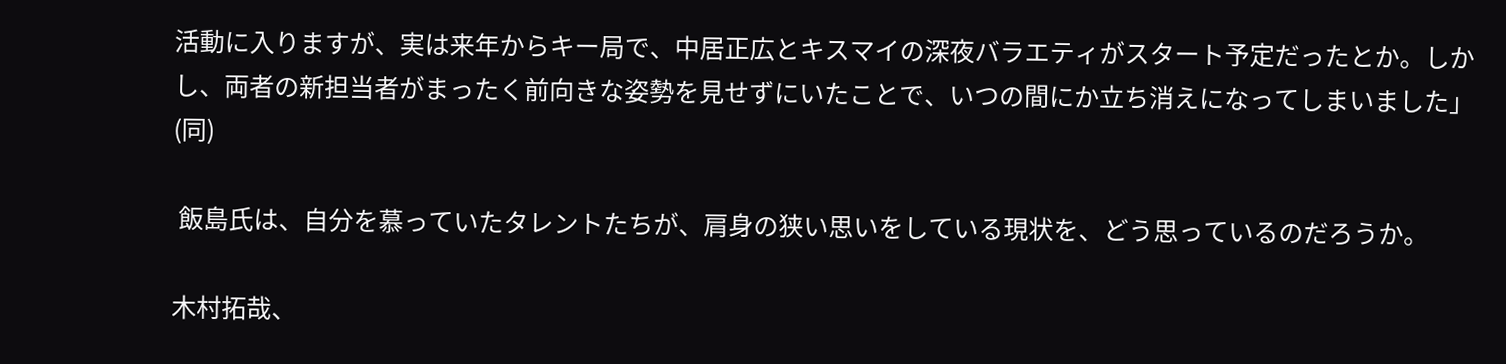活動に入りますが、実は来年からキー局で、中居正広とキスマイの深夜バラエティがスタート予定だったとか。しかし、両者の新担当者がまったく前向きな姿勢を見せずにいたことで、いつの間にか立ち消えになってしまいました」(同)

 飯島氏は、自分を慕っていたタレントたちが、肩身の狭い思いをしている現状を、どう思っているのだろうか。

木村拓哉、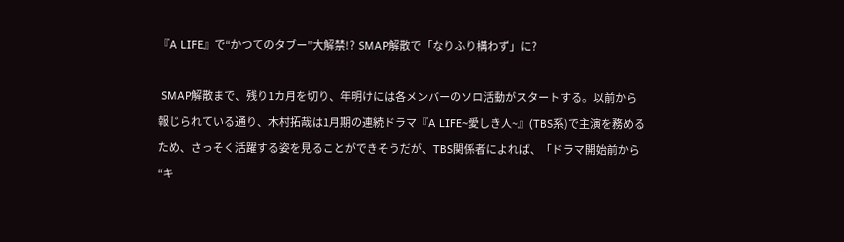『A LIFE』で“かつてのタブー”大解禁!?  SMAP解散で「なりふり構わず」に?

 SMAP解散まで、残り1カ月を切り、年明けには各メンバーのソロ活動がスタートする。以前から報じられている通り、木村拓哉は1月期の連続ドラマ『A LIFE~愛しき人~』(TBS系)で主演を務めるため、さっそく活躍する姿を見ることができそうだが、TBS関係者によれば、「ドラマ開始前から“キ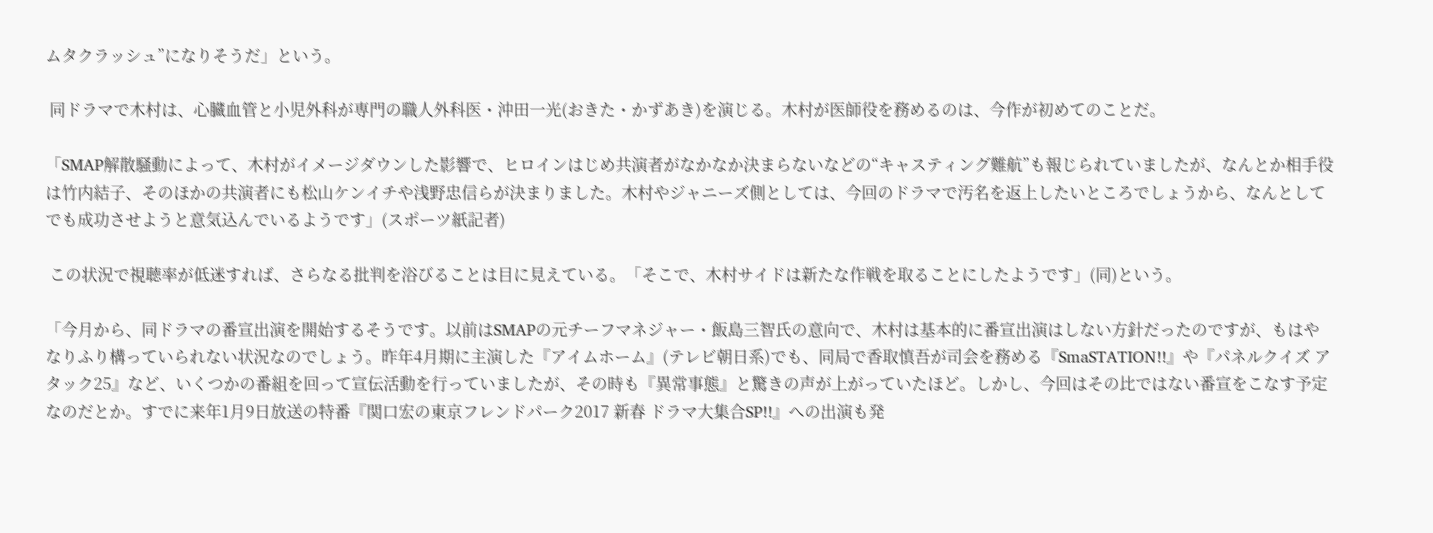ムタクラッシュ”になりそうだ」という。

 同ドラマで木村は、心臓血管と小児外科が専門の職人外科医・沖田一光(おきた・かずあき)を演じる。木村が医師役を務めるのは、今作が初めてのことだ。

「SMAP解散騒動によって、木村がイメージダウンした影響で、ヒロインはじめ共演者がなかなか決まらないなどの“キャスティング難航”も報じられていましたが、なんとか相手役は竹内結子、そのほかの共演者にも松山ケンイチや浅野忠信らが決まりました。木村やジャニーズ側としては、今回のドラマで汚名を返上したいところでしょうから、なんとしてでも成功させようと意気込んでいるようです」(スポーツ紙記者)

 この状況で視聴率が低迷すれば、さらなる批判を浴びることは目に見えている。「そこで、木村サイドは新たな作戦を取ることにしたようです」(同)という。

「今月から、同ドラマの番宣出演を開始するそうです。以前はSMAPの元チーフマネジャー・飯島三智氏の意向で、木村は基本的に番宣出演はしない方針だったのですが、もはやなりふり構っていられない状況なのでしょう。昨年4月期に主演した『アイムホーム』(テレビ朝日系)でも、同局で香取慎吾が司会を務める『SmaSTATION!!』や『パネルクイズ アタック25』など、いくつかの番組を回って宣伝活動を行っていましたが、その時も『異常事態』と驚きの声が上がっていたほど。しかし、今回はその比ではない番宣をこなす予定なのだとか。すでに来年1月9日放送の特番『関口宏の東京フレンドパーク2017 新春 ドラマ大集合SP!!』への出演も発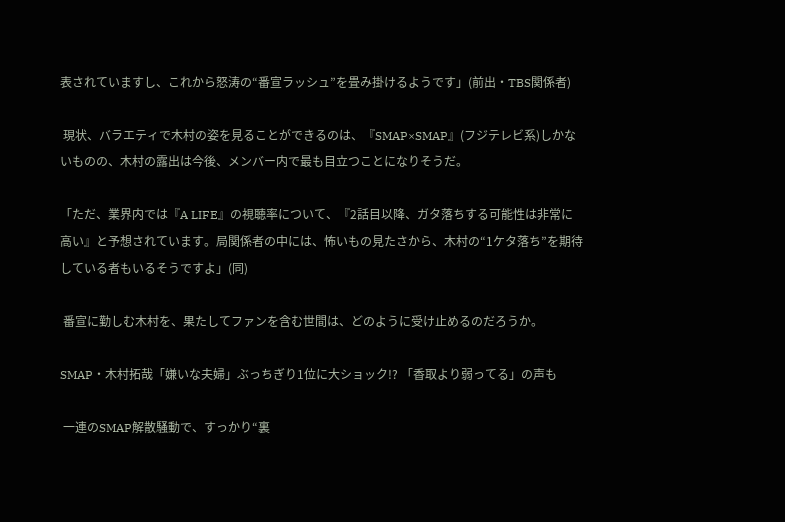表されていますし、これから怒涛の“番宣ラッシュ”を畳み掛けるようです」(前出・TBS関係者)

 現状、バラエティで木村の姿を見ることができるのは、『SMAP×SMAP』(フジテレビ系)しかないものの、木村の露出は今後、メンバー内で最も目立つことになりそうだ。

「ただ、業界内では『A LIFE』の視聴率について、『2話目以降、ガタ落ちする可能性は非常に高い』と予想されています。局関係者の中には、怖いもの見たさから、木村の“1ケタ落ち”を期待している者もいるそうですよ」(同)

 番宣に勤しむ木村を、果たしてファンを含む世間は、どのように受け止めるのだろうか。

SMAP・木村拓哉「嫌いな夫婦」ぶっちぎり1位に大ショック!? 「香取より弱ってる」の声も

 一連のSMAP解散騒動で、すっかり“裏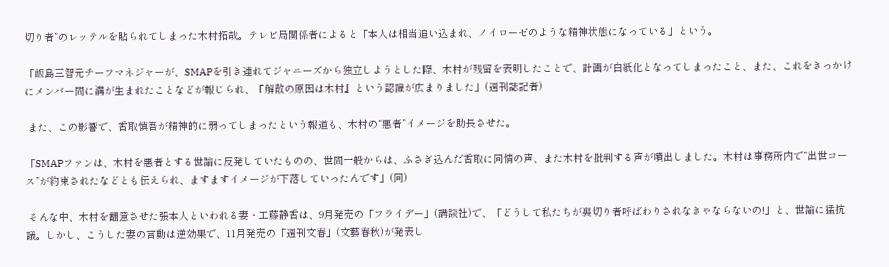切り者”のレッテルを貼られてしまった木村拓哉。テレビ局関係者によると「本人は相当追い込まれ、ノイローゼのような精神状態になっている」という。

「飯島三智元チーフマネジャーが、SMAPを引き連れてジャニーズから独立しようとした際、木村が残留を表明したことで、計画が白紙化となってしまったこと、また、これをきっかけにメンバー間に溝が生まれたことなどが報じられ、『解散の原因は木村』という認識が広まりました」(週刊誌記者)

 また、この影響で、香取慎吾が精神的に弱ってしまったという報道も、木村の“悪者”イメージを助長させた。

「SMAPファンは、木村を悪者とする世論に反発していたものの、世間一般からは、ふさぎ込んだ香取に同情の声、また木村を批判する声が噴出しました。木村は事務所内で“出世コース”が約束されたなどとも伝えられ、ますますイメージが下落していったんです」(同)

 そんな中、木村を翻意させた張本人といわれる妻・工藤静香は、9月発売の「フライデー」(講談社)で、「どうして私たちが裏切り者呼ばわりされなきゃならないの!」と、世論に猛抗議。しかし、こうした妻の言動は逆効果で、11月発売の「週刊文春」(文藝春秋)が発表し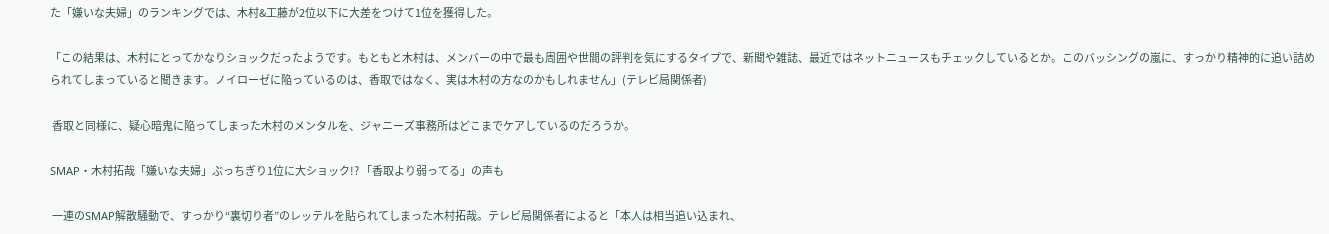た「嫌いな夫婦」のランキングでは、木村&工藤が2位以下に大差をつけて1位を獲得した。

「この結果は、木村にとってかなりショックだったようです。もともと木村は、メンバーの中で最も周囲や世間の評判を気にするタイプで、新聞や雑誌、最近ではネットニュースもチェックしているとか。このバッシングの嵐に、すっかり精神的に追い詰められてしまっていると聞きます。ノイローゼに陥っているのは、香取ではなく、実は木村の方なのかもしれません」(テレビ局関係者)

 香取と同様に、疑心暗鬼に陥ってしまった木村のメンタルを、ジャニーズ事務所はどこまでケアしているのだろうか。

SMAP・木村拓哉「嫌いな夫婦」ぶっちぎり1位に大ショック!? 「香取より弱ってる」の声も

 一連のSMAP解散騒動で、すっかり“裏切り者”のレッテルを貼られてしまった木村拓哉。テレビ局関係者によると「本人は相当追い込まれ、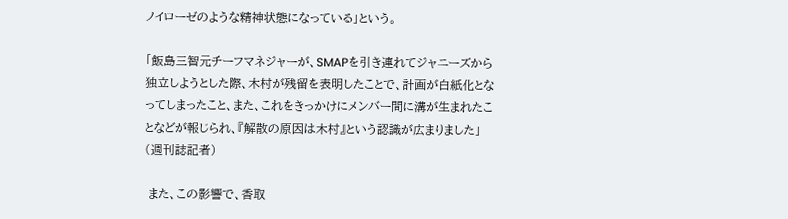ノイローゼのような精神状態になっている」という。

「飯島三智元チーフマネジャーが、SMAPを引き連れてジャニーズから独立しようとした際、木村が残留を表明したことで、計画が白紙化となってしまったこと、また、これをきっかけにメンバー間に溝が生まれたことなどが報じられ、『解散の原因は木村』という認識が広まりました」(週刊誌記者)

 また、この影響で、香取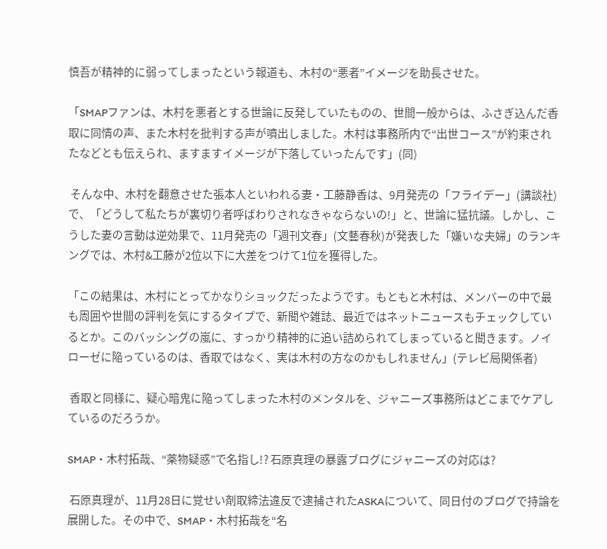慎吾が精神的に弱ってしまったという報道も、木村の“悪者”イメージを助長させた。

「SMAPファンは、木村を悪者とする世論に反発していたものの、世間一般からは、ふさぎ込んだ香取に同情の声、また木村を批判する声が噴出しました。木村は事務所内で“出世コース”が約束されたなどとも伝えられ、ますますイメージが下落していったんです」(同)

 そんな中、木村を翻意させた張本人といわれる妻・工藤静香は、9月発売の「フライデー」(講談社)で、「どうして私たちが裏切り者呼ばわりされなきゃならないの!」と、世論に猛抗議。しかし、こうした妻の言動は逆効果で、11月発売の「週刊文春」(文藝春秋)が発表した「嫌いな夫婦」のランキングでは、木村&工藤が2位以下に大差をつけて1位を獲得した。

「この結果は、木村にとってかなりショックだったようです。もともと木村は、メンバーの中で最も周囲や世間の評判を気にするタイプで、新聞や雑誌、最近ではネットニュースもチェックしているとか。このバッシングの嵐に、すっかり精神的に追い詰められてしまっていると聞きます。ノイローゼに陥っているのは、香取ではなく、実は木村の方なのかもしれません」(テレビ局関係者)

 香取と同様に、疑心暗鬼に陥ってしまった木村のメンタルを、ジャニーズ事務所はどこまでケアしているのだろうか。

SMAP・木村拓哉、“薬物疑惑”で名指し!? 石原真理の暴露ブログにジャニーズの対応は?

 石原真理が、11月28日に覚せい剤取締法違反で逮捕されたASKAについて、同日付のブログで持論を展開した。その中で、SMAP・木村拓哉を“名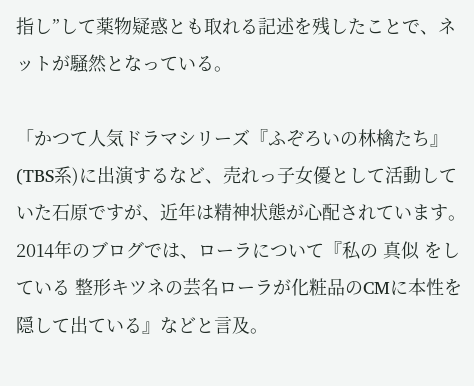指し”して薬物疑惑とも取れる記述を残したことで、ネットが騒然となっている。

「かつて人気ドラマシリーズ『ふぞろいの林檎たち』(TBS系)に出演するなど、売れっ子女優として活動していた石原ですが、近年は精神状態が心配されています。2014年のブログでは、ローラについて『私の 真似 をしている 整形キツネの芸名ローラが化粧品のCMに本性を隠して出ている』などと言及。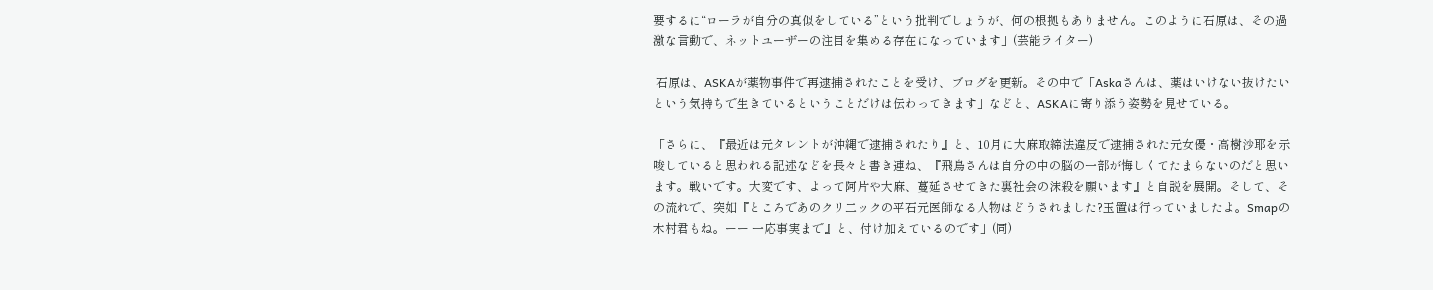要するに“ローラが自分の真似をしている”という批判でしょうが、何の根拠もありません。このように石原は、その過激な言動で、ネットユーザーの注目を集める存在になっています」(芸能ライター)

 石原は、ASKAが薬物事件で再逮捕されたことを受け、ブログを更新。その中で「Askaさんは、薬はいけない抜けたいという気持ちで生きているということだけは伝わってきます」などと、ASKAに寄り添う姿勢を見せている。

「さらに、『最近は元タレントが沖縄で逮捕されたり』と、10月に大麻取締法違反で逮捕された元女優・高樹沙耶を示唆していると思われる記述などを長々と書き連ね、『飛鳥さんは自分の中の脳の一部が悔しくてたまらないのだと思います。戦いです。大変です、よって阿片や大麻、蔓延させてきた裏社会の沫殺を願います』と自説を展開。そして、その流れで、突如『ところであのクリ二ックの平石元医師なる人物はどうされました?玉置は行っていましたよ。Smapの木村君もね。ーー 一応事実まで』と、付け加えているのです」(同)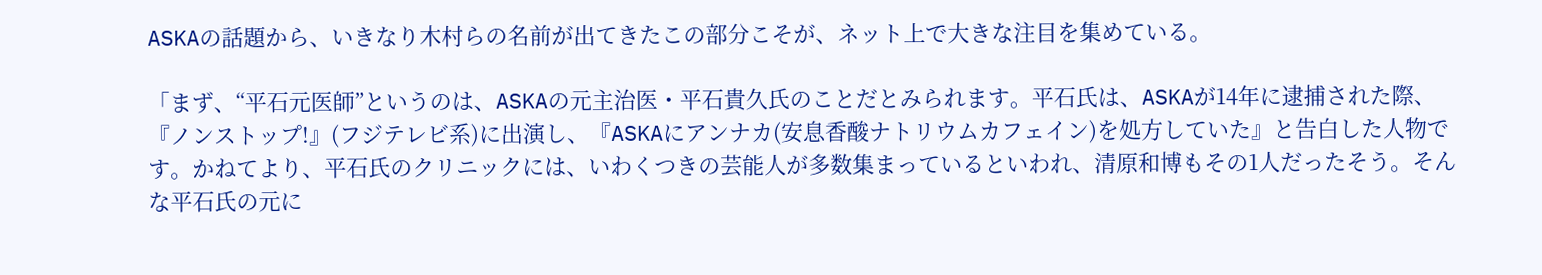ASKAの話題から、いきなり木村らの名前が出てきたこの部分こそが、ネット上で大きな注目を集めている。

「まず、“平石元医師”というのは、ASKAの元主治医・平石貴久氏のことだとみられます。平石氏は、ASKAが14年に逮捕された際、『ノンストップ!』(フジテレビ系)に出演し、『ASKAにアンナカ(安息香酸ナトリウムカフェイン)を処方していた』と告白した人物です。かねてより、平石氏のクリニックには、いわくつきの芸能人が多数集まっているといわれ、清原和博もその1人だったそう。そんな平石氏の元に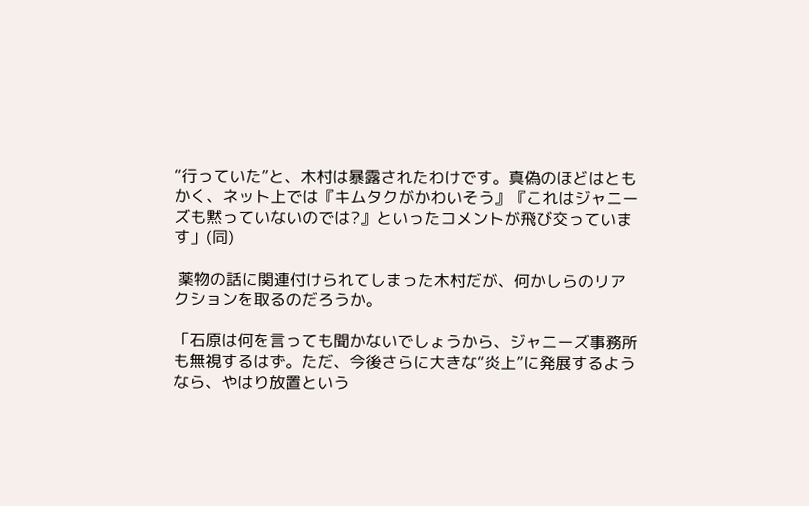“行っていた”と、木村は暴露されたわけです。真偽のほどはともかく、ネット上では『キムタクがかわいそう』『これはジャニーズも黙っていないのでは?』といったコメントが飛び交っています」(同)

 薬物の話に関連付けられてしまった木村だが、何かしらのリアクションを取るのだろうか。

「石原は何を言っても聞かないでしょうから、ジャニーズ事務所も無視するはず。ただ、今後さらに大きな“炎上”に発展するようなら、やはり放置という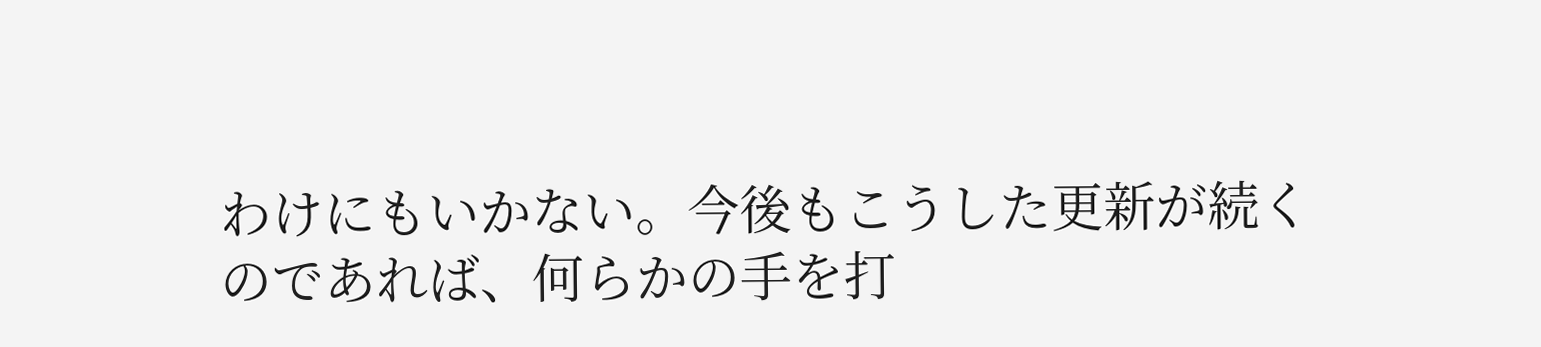わけにもいかない。今後もこうした更新が続くのであれば、何らかの手を打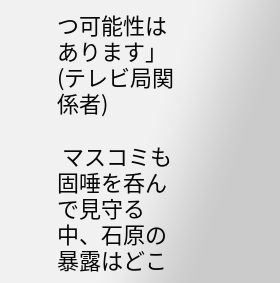つ可能性はあります」(テレビ局関係者)

 マスコミも固唾を呑んで見守る中、石原の暴露はどこ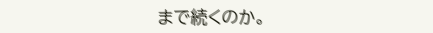まで続くのか。